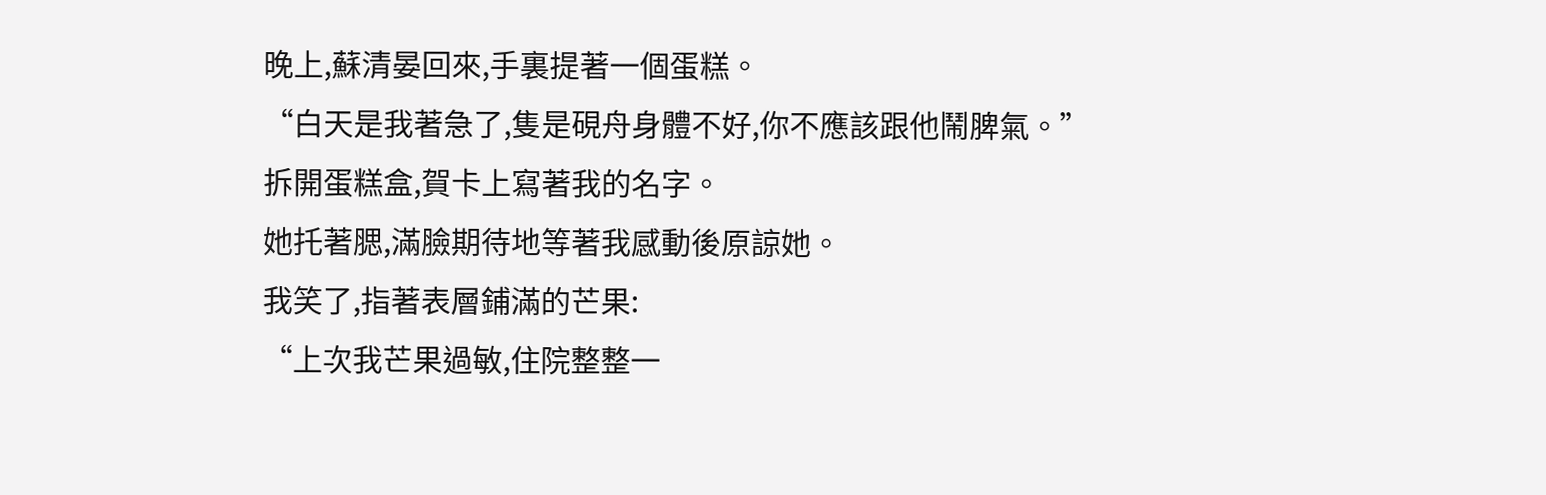晚上,蘇清晏回來,手裏提著一個蛋糕。
“白天是我著急了,隻是硯舟身體不好,你不應該跟他鬧脾氣。”
拆開蛋糕盒,賀卡上寫著我的名字。
她托著腮,滿臉期待地等著我感動後原諒她。
我笑了,指著表層鋪滿的芒果:
“上次我芒果過敏,住院整整一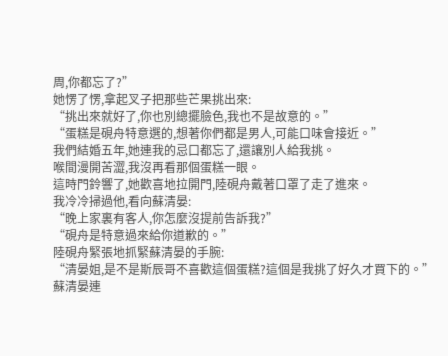周,你都忘了?”
她愣了愣,拿起叉子把那些芒果挑出來:
“挑出來就好了,你也別總擺臉色,我也不是故意的。”
“蛋糕是硯舟特意選的,想著你們都是男人,可能口味會接近。”
我們結婚五年,她連我的忌口都忘了,還讓別人給我挑。
喉間漫開苦澀,我沒再看那個蛋糕一眼。
這時門鈴響了,她歡喜地拉開門,陸硯舟戴著口罩了走了進來。
我冷冷掃過他,看向蘇清晏:
“晚上家裏有客人,你怎麼沒提前告訴我?”
“硯舟是特意過來給你道歉的。”
陸硯舟緊張地抓緊蘇清晏的手腕:
“清晏姐,是不是斯辰哥不喜歡這個蛋糕?這個是我挑了好久才買下的。”
蘇清晏連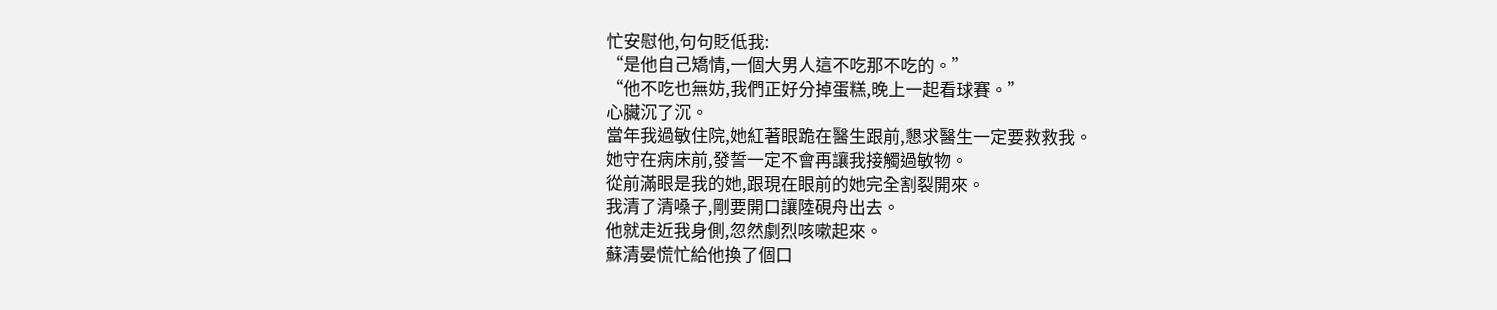忙安慰他,句句貶低我:
“是他自己矯情,一個大男人這不吃那不吃的。”
“他不吃也無妨,我們正好分掉蛋糕,晚上一起看球賽。”
心臟沉了沉。
當年我過敏住院,她紅著眼跪在醫生跟前,懇求醫生一定要救救我。
她守在病床前,發誓一定不會再讓我接觸過敏物。
從前滿眼是我的她,跟現在眼前的她完全割裂開來。
我清了清嗓子,剛要開口讓陸硯舟出去。
他就走近我身側,忽然劇烈咳嗽起來。
蘇清晏慌忙給他換了個口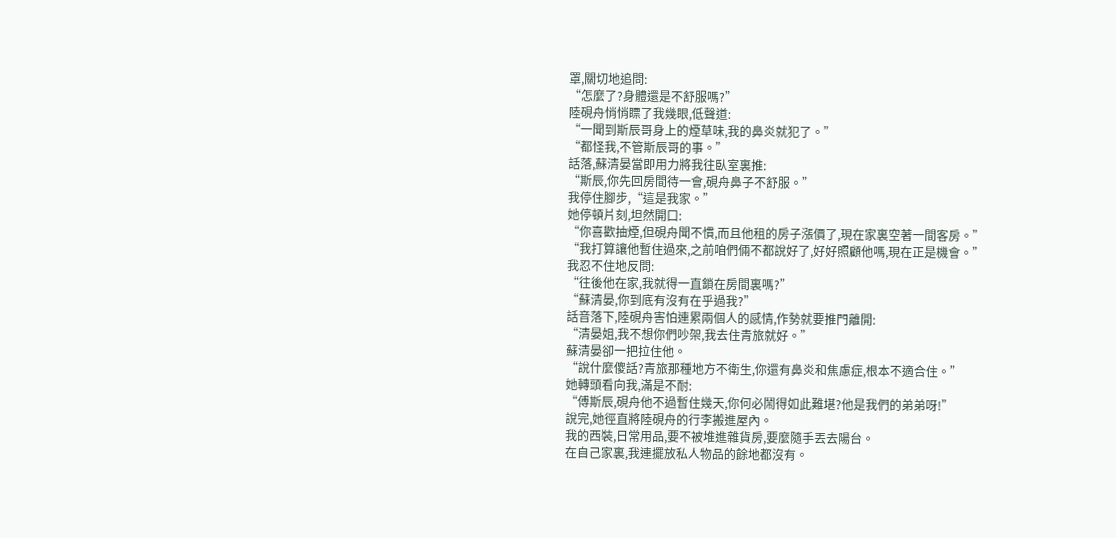罩,關切地追問:
“怎麼了?身體還是不舒服嗎?”
陸硯舟悄悄瞟了我幾眼,低聲道:
“一聞到斯辰哥身上的煙草味,我的鼻炎就犯了。”
“都怪我,不管斯辰哥的事。”
話落,蘇清晏當即用力將我往臥室裏推:
“斯辰,你先回房間待一會,硯舟鼻子不舒服。”
我停住腳步,“這是我家。”
她停頓片刻,坦然開口:
“你喜歡抽煙,但硯舟聞不慣,而且他租的房子漲價了,現在家裏空著一間客房。”
“我打算讓他暫住過來,之前咱們倆不都說好了,好好照顧他嗎,現在正是機會。”
我忍不住地反問:
“往後他在家,我就得一直鎖在房間裏嗎?”
“蘇清晏,你到底有沒有在乎過我?”
話音落下,陸硯舟害怕連累兩個人的感情,作勢就要推門離開:
“清晏姐,我不想你們吵架,我去住青旅就好。”
蘇清晏卻一把拉住他。
“說什麼傻話?青旅那種地方不衛生,你還有鼻炎和焦慮症,根本不適合住。”
她轉頭看向我,滿是不耐:
“傅斯辰,硯舟他不過暫住幾天,你何必鬧得如此難堪?他是我們的弟弟呀!”
說完,她徑直將陸硯舟的行李搬進屋內。
我的西裝,日常用品,要不被堆進雜貨房,要麼隨手丟去陽台。
在自己家裏,我連擺放私人物品的餘地都沒有。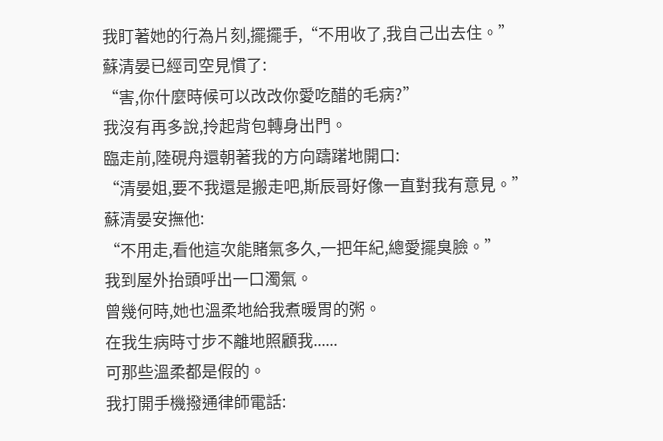我盯著她的行為片刻,擺擺手,“不用收了,我自己出去住。”
蘇清晏已經司空見慣了:
“害,你什麼時候可以改改你愛吃醋的毛病?”
我沒有再多說,拎起背包轉身出門。
臨走前,陸硯舟還朝著我的方向躊躇地開口:
“清晏姐,要不我還是搬走吧,斯辰哥好像一直對我有意見。”
蘇清晏安撫他:
“不用走,看他這次能賭氣多久,一把年紀,總愛擺臭臉。”
我到屋外抬頭呼出一口濁氣。
曾幾何時,她也溫柔地給我煮暖胃的粥。
在我生病時寸步不離地照顧我......
可那些溫柔都是假的。
我打開手機撥通律師電話: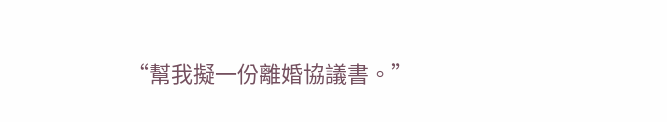“幫我擬一份離婚協議書。”